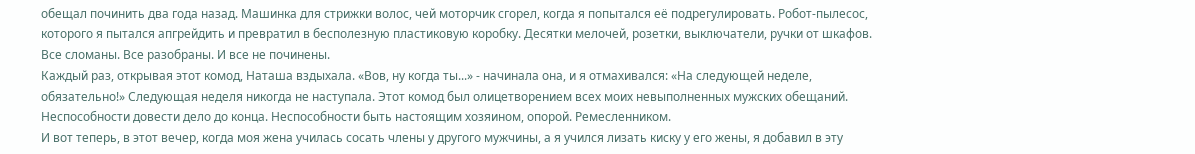обещал починить два года назад. Машинка для стрижки волос, чей моторчик сгорел, когда я попытался её подрегулировать. Робот-пылесос, которого я пытался апгрейдить и превратил в бесполезную пластиковую коробку. Десятки мелочей, розетки, выключатели, ручки от шкафов. Все сломаны. Все разобраны. И все не починены.
Каждый раз, открывая этот комод, Наташа вздыхала. «Вов, ну когда ты...» - начинала она, и я отмахивался: «На следующей неделе, обязательно!» Следующая неделя никогда не наступала. Этот комод был олицетворением всех моих невыполненных мужских обещаний. Неспособности довести дело до конца. Неспособности быть настоящим хозяином, опорой. Ремесленником.
И вот теперь, в этот вечер, когда моя жена училась сосать члены у другого мужчины, а я учился лизать киску у его жены, я добавил в эту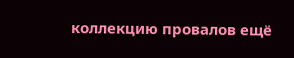коллекцию провалов ещё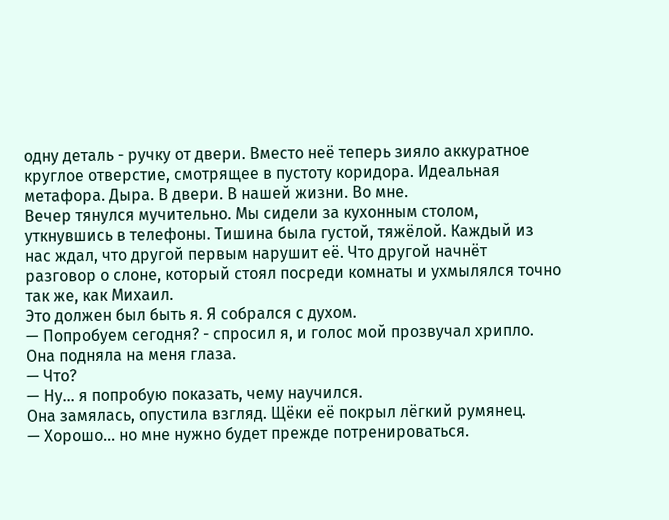одну деталь - ручку от двери. Вместо неё теперь зияло аккуратное круглое отверстие, смотрящее в пустоту коридора. Идеальная метафора. Дыра. В двери. В нашей жизни. Во мне.
Вечер тянулся мучительно. Мы сидели за кухонным столом, уткнувшись в телефоны. Тишина была густой, тяжёлой. Каждый из нас ждал, что другой первым нарушит её. Что другой начнёт разговор о слоне, который стоял посреди комнаты и ухмылялся точно так же, как Михаил.
Это должен был быть я. Я собрался с духом.
— Попробуем сегодня? - спросил я, и голос мой прозвучал хрипло.
Она подняла на меня глаза.
— Что?
— Ну... я попробую показать, чему научился.
Она замялась, опустила взгляд. Щёки её покрыл лёгкий румянец.
— Хорошо... но мне нужно будет прежде потренироваться.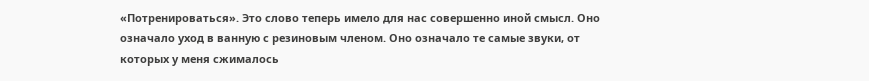«Потренироваться». Это слово теперь имело для нас совершенно иной смысл. Оно означало уход в ванную с резиновым членом. Оно означало те самые звуки, от которых у меня сжималось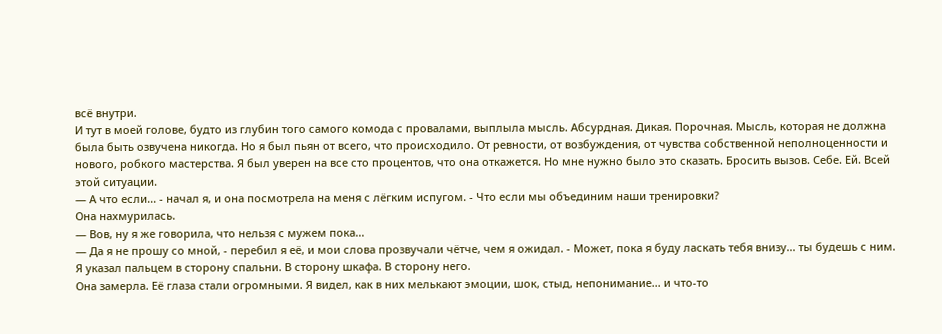всё внутри.
И тут в моей голове, будто из глубин того самого комода с провалами, выплыла мысль. Абсурдная. Дикая. Порочная. Мысль, которая не должна была быть озвучена никогда. Но я был пьян от всего, что происходило. От ревности, от возбуждения, от чувства собственной неполноценности и нового, робкого мастерства. Я был уверен на все сто процентов, что она откажется. Но мне нужно было это сказать. Бросить вызов. Себе. Ей. Всей этой ситуации.
— А что если... - начал я, и она посмотрела на меня с лёгким испугом. - Что если мы объединим наши тренировки?
Она нахмурилась.
— Вов, ну я же говорила, что нельзя с мужем пока...
— Да я не прошу со мной, - перебил я её, и мои слова прозвучали чётче, чем я ожидал. - Может, пока я буду ласкать тебя внизу... ты будешь с ним.
Я указал пальцем в сторону спальни. В сторону шкафа. В сторону него.
Она замерла. Её глаза стали огромными. Я видел, как в них мелькают эмоции, шок, стыд, непонимание... и что-то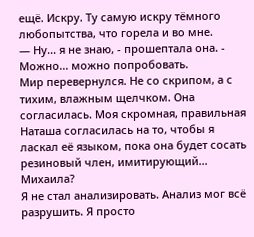ещё. Искру. Ту самую искру тёмного любопытства, что горела и во мне.
— Ну... я не знаю, - прошептала она. - Можно... можно попробовать.
Мир перевернулся. Не со скрипом, а с тихим, влажным щелчком. Она согласилась. Моя скромная, правильная Наташа согласилась на то, чтобы я ласкал её языком, пока она будет сосать резиновый член, имитирующий... Михаила?
Я не стал анализировать. Анализ мог всё разрушить. Я просто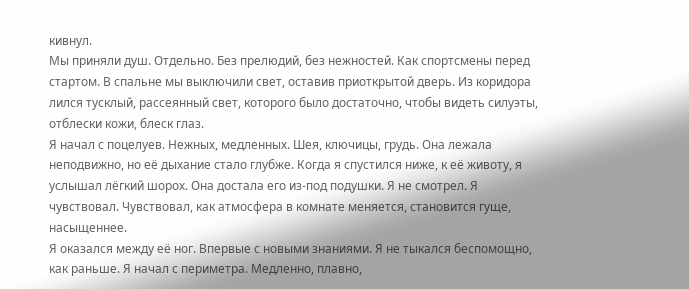кивнул.
Мы приняли душ. Отдельно. Без прелюдий, без нежностей. Как спортсмены перед стартом. В спальне мы выключили свет, оставив приоткрытой дверь. Из коридора лился тусклый, рассеянный свет, которого было достаточно, чтобы видеть силуэты, отблески кожи, блеск глаз.
Я начал с поцелуев. Нежных, медленных. Шея, ключицы, грудь. Она лежала неподвижно, но её дыхание стало глубже. Когда я спустился ниже, к её животу, я услышал лёгкий шорох. Она достала его из-под подушки. Я не смотрел. Я чувствовал. Чувствовал, как атмосфера в комнате меняется, становится гуще, насыщеннее.
Я оказался между её ног. Впервые с новыми знаниями. Я не тыкался беспомощно, как раньше. Я начал с периметра. Медленно, плавно,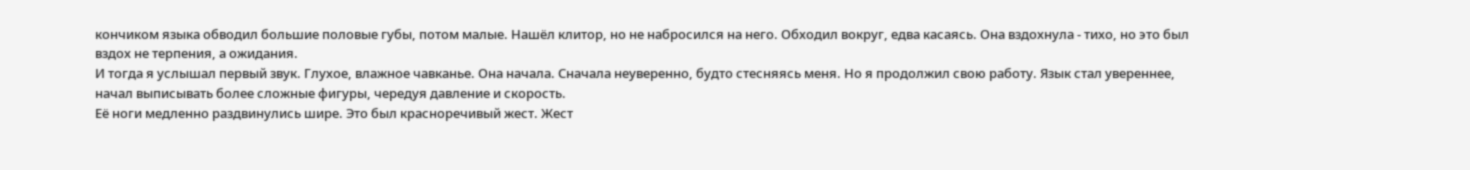кончиком языка обводил большие половые губы, потом малые. Нашёл клитор, но не набросился на него. Обходил вокруг, едва касаясь. Она вздохнула - тихо, но это был вздох не терпения, а ожидания.
И тогда я услышал первый звук. Глухое, влажное чавканье. Она начала. Сначала неуверенно, будто стесняясь меня. Но я продолжил свою работу. Язык стал увереннее, начал выписывать более сложные фигуры, чередуя давление и скорость.
Её ноги медленно раздвинулись шире. Это был красноречивый жест. Жест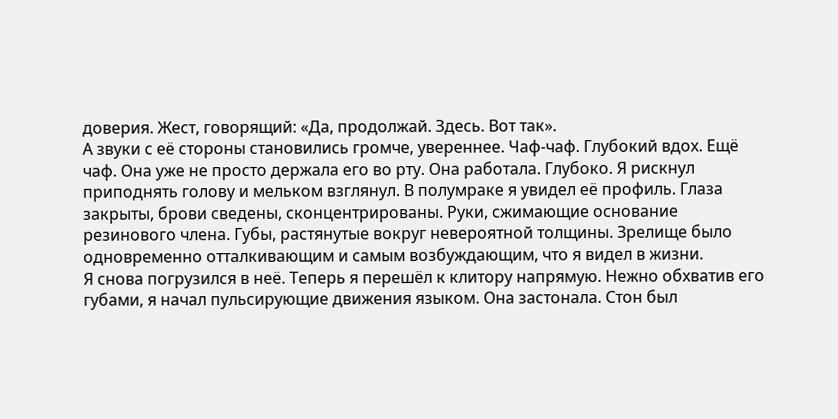доверия. Жест, говорящий: «Да, продолжай. Здесь. Вот так».
А звуки с её стороны становились громче, увереннее. Чаф-чаф. Глубокий вдох. Ещё чаф. Она уже не просто держала его во рту. Она работала. Глубоко. Я рискнул приподнять голову и мельком взглянул. В полумраке я увидел её профиль. Глаза закрыты, брови сведены, сконцентрированы. Руки, сжимающие основание резинового члена. Губы, растянутые вокруг невероятной толщины. Зрелище было одновременно отталкивающим и самым возбуждающим, что я видел в жизни.
Я снова погрузился в неё. Теперь я перешёл к клитору напрямую. Нежно обхватив его губами, я начал пульсирующие движения языком. Она застонала. Стон был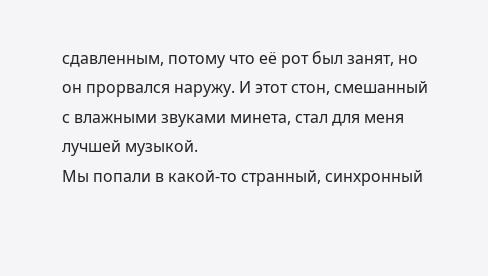сдавленным, потому что её рот был занят, но он прорвался наружу. И этот стон, смешанный с влажными звуками минета, стал для меня лучшей музыкой.
Мы попали в какой-то странный, синхронный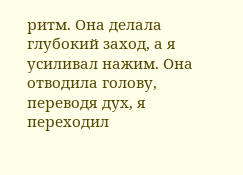ритм. Она делала глубокий заход, а я усиливал нажим. Она отводила голову, переводя дух, я переходил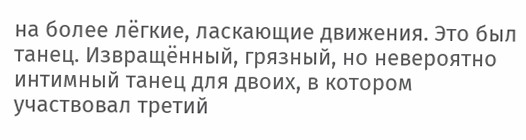на более лёгкие, ласкающие движения. Это был танец. Извращённый, грязный, но невероятно интимный танец для двоих, в котором участвовал третий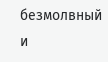безмолвный и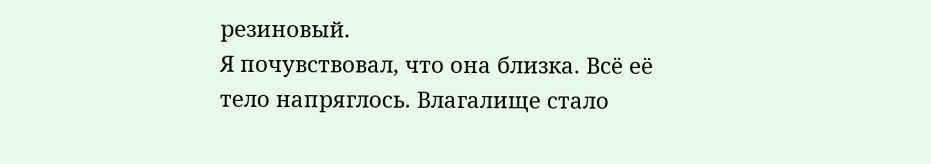резиновый.
Я почувствовал, что она близка. Всё её тело напряглось. Влагалище стало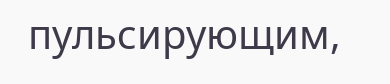пульсирующим,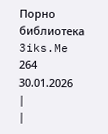Порно библиотека 3iks.Me
264
30.01.2026
|
|